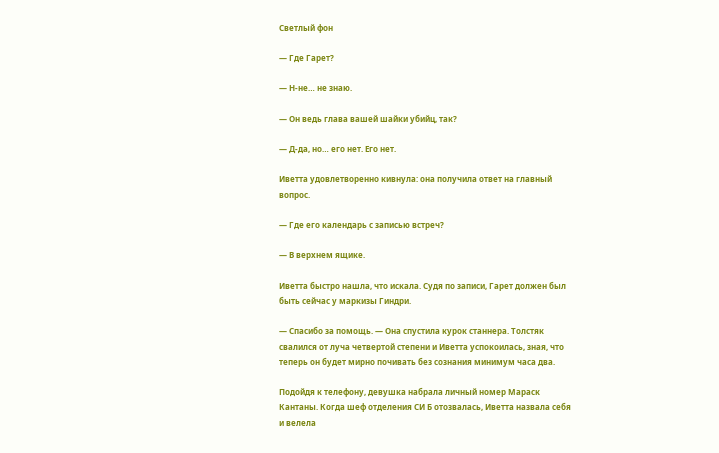Светлый фон

— Где Гарет?

— Н-не… не знаю.

— Он ведь глава вашей шайки убийц, так?

— Д-да, но… его нет. Его нет.

Иветта удовлетворенно кивнула: она получила ответ на главный вопрос.

— Где его календарь с записью встреч?

— В верхнем ящике.

Иветта быстро нашла, что искала. Судя по записи, Гарет должен был быть сейчас у маркизы Гиндри.

— Спасибо за помощь. — Она спустила курок станнера. Толстяк свалился от луча четвертой степени и Иветта успокоилась, зная, что теперь он будет мирно почивать без сознания минимум часа два.

Подойдя к телефону, девушка набрала личный номер Мараск Кантаны. Когда шеф отделения СИ Б отозвалась, Иветта назвала себя и велела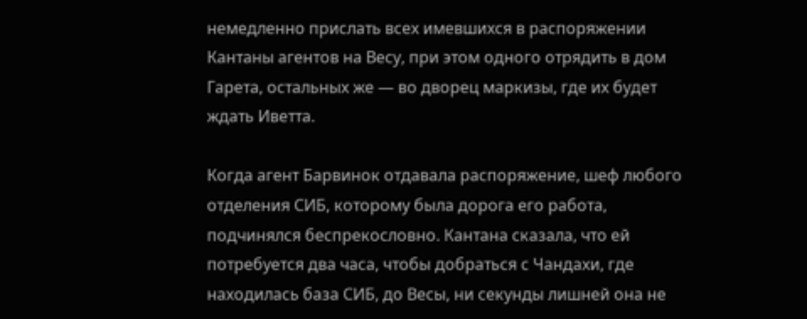немедленно прислать всех имевшихся в распоряжении Кантаны агентов на Весу, при этом одного отрядить в дом Гарета, остальных же — во дворец маркизы, где их будет ждать Иветта.

Когда агент Барвинок отдавала распоряжение, шеф любого отделения СИБ, которому была дорога его работа, подчинялся беспрекословно. Кантана сказала, что ей потребуется два часа, чтобы добраться с Чандахи, где находилась база СИБ, до Весы, ни секунды лишней она не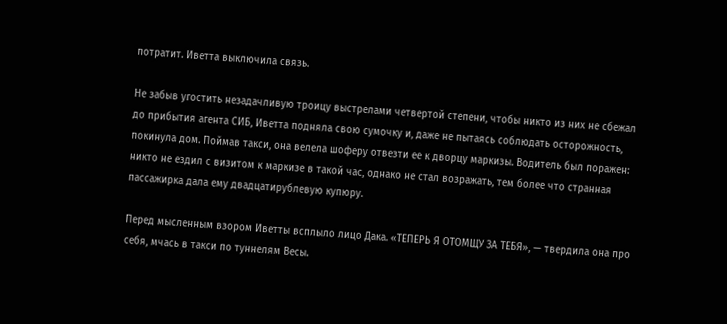потратит. Иветта выключила связь.

Не забыв угостить незадачливую троицу выстрелами четвертой степени, чтобы никто из них не сбежал до прибытия агента СИБ, Иветта подняла свою сумочку и, даже не пытаясь соблюдать осторожность, покинула дом. Поймав такси, она велела шоферу отвезти ее к дворцу маркизы. Водитель был поражен: никто не ездил с визитом к маркизе в такой час, однако не стал возражать, тем более что странная пассажирка дала ему двадцатирублевую купюру.

Перед мысленным взором Иветты всплыло лицо Дака. «ТЕПЕРЬ Я ОТОМЩУ ЗА ТЕБЯ», — твердила она про себя, мчась в такси по туннелям Весы.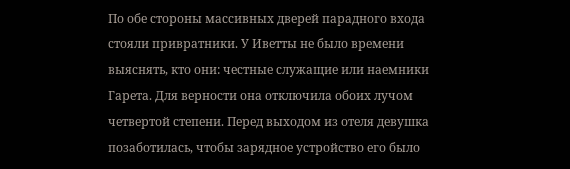По обе стороны массивных дверей парадного входа стояли привратники. У Иветты не было времени выяснять, кто они: честные служащие или наемники Гарета. Для верности она отключила обоих лучом четвертой степени. Перед выходом из отеля девушка позаботилась, чтобы зарядное устройство его было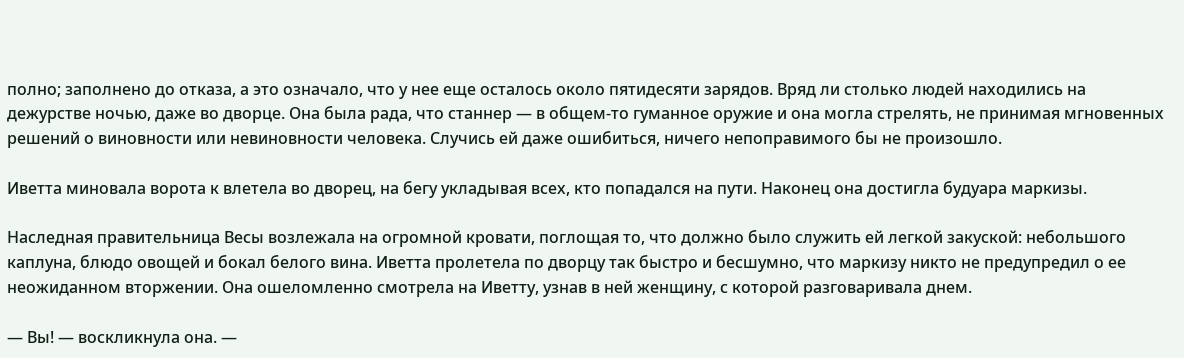полно; заполнено до отказа, а это означало, что у нее еще осталось около пятидесяти зарядов. Вряд ли столько людей находились на дежурстве ночью, даже во дворце. Она была рада, что станнер — в общем-то гуманное оружие и она могла стрелять, не принимая мгновенных решений о виновности или невиновности человека. Случись ей даже ошибиться, ничего непоправимого бы не произошло.

Иветта миновала ворота к влетела во дворец, на бегу укладывая всех, кто попадался на пути. Наконец она достигла будуара маркизы.

Наследная правительница Весы возлежала на огромной кровати, поглощая то, что должно было служить ей легкой закуской: небольшого каплуна, блюдо овощей и бокал белого вина. Иветта пролетела по дворцу так быстро и бесшумно, что маркизу никто не предупредил о ее неожиданном вторжении. Она ошеломленно смотрела на Иветту, узнав в ней женщину, с которой разговаривала днем.

— Вы! — воскликнула она. —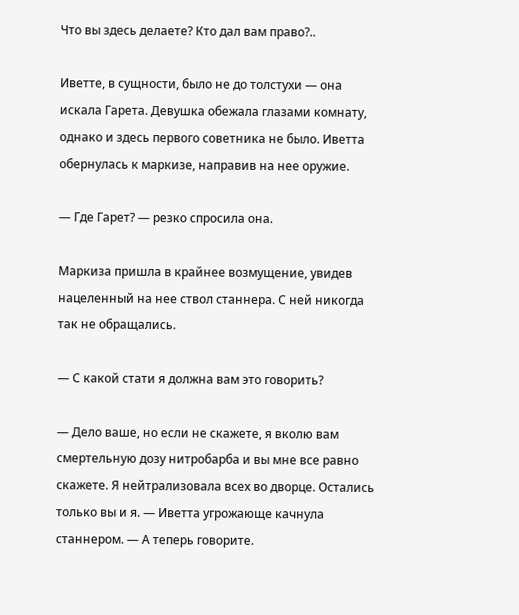Что вы здесь делаете? Кто дал вам право?..

Иветте, в сущности, было не до толстухи — она искала Гарета. Девушка обежала глазами комнату, однако и здесь первого советника не было. Иветта обернулась к маркизе, направив на нее оружие.

— Где Гарет? — резко спросила она.

Маркиза пришла в крайнее возмущение, увидев нацеленный на нее ствол станнера. С ней никогда так не обращались.

— С какой стати я должна вам это говорить?

— Дело ваше, но если не скажете, я вколю вам смертельную дозу нитробарба и вы мне все равно скажете. Я нейтрализовала всех во дворце. Остались только вы и я. — Иветта угрожающе качнула станнером. — А теперь говорите.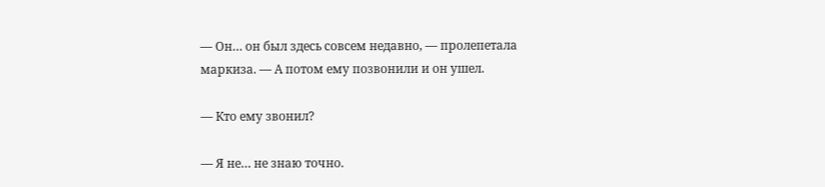— Он… он был здесь совсем недавно, — пролепетала маркиза. — А потом ему позвонили и он ушел.

— Кто ему звонил?

— Я не… не знаю точно.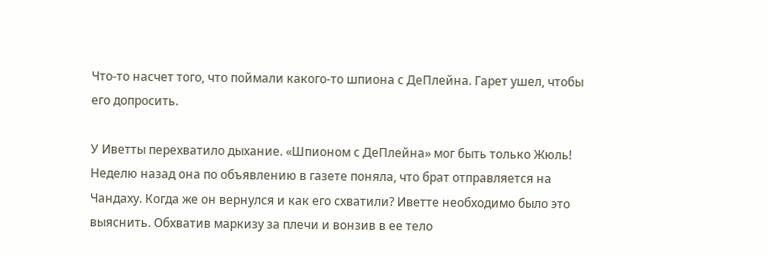Что-то насчет того, что поймали какого-то шпиона с ДеПлейна. Гарет ушел, чтобы его допросить.

У Иветты перехватило дыхание. «Шпионом с ДеПлейна» мог быть только Жюль! Неделю назад она по объявлению в газете поняла, что брат отправляется на Чандаху. Когда же он вернулся и как его схватили? Иветте необходимо было это выяснить. Обхватив маркизу за плечи и вонзив в ее тело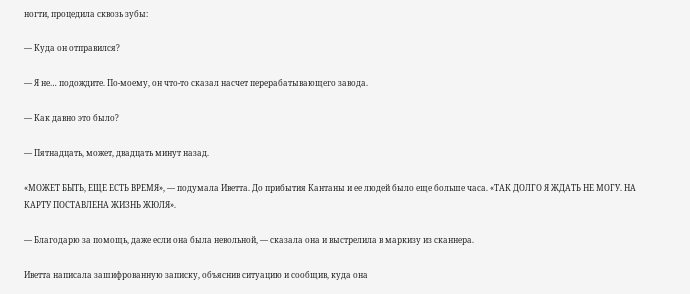ногти, процедила сквозь зубы:

— Куда он отправился?

— Я не… подождите. По-моему, он что-то сказал насчет перерабатывающего завода.

— Как давно это было?

— Пятнадцать, может, двадцать минут назад.

«МОЖЕТ БЫТЬ, ЕЩЕ ЕСТЬ ВРЕМЯ», — подумала Иветта. До прибытия Кантаны и ее людей было еще больше часа. «ТАК ДОЛГО Я ЖДАТЬ НЕ МОГУ. НА КАРТУ ПОСТАВЛЕНА ЖИЗНЬ ЖЮЛЯ».

— Благодарю за помощь, даже если она была невольной, — сказала она и выстрелила в маркизу из сканнера.

Иветта написала зашифрованную записку, объяснив ситуацию и сообщив, куда она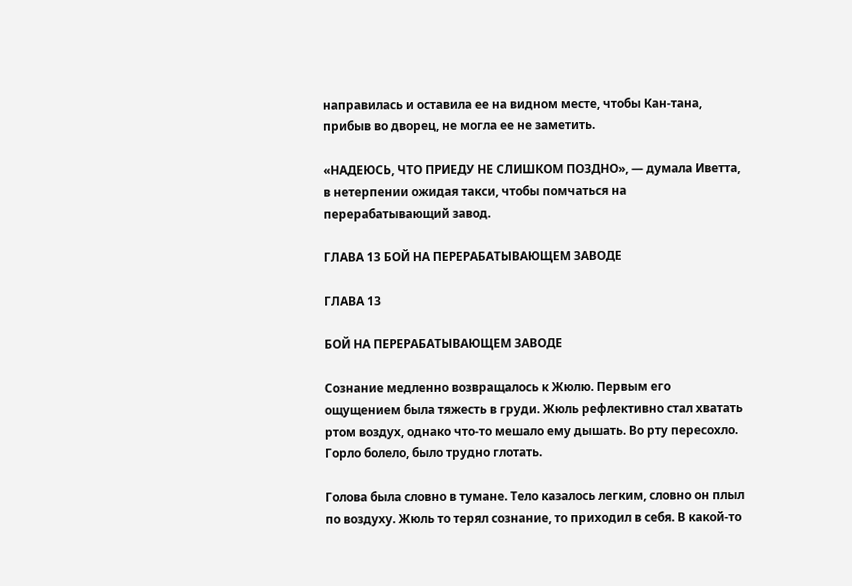направилась и оставила ее на видном месте, чтобы Кан-тана, прибыв во дворец, не могла ее не заметить.

«НАДЕЮСЬ, ЧТО ПРИЕДУ НЕ СЛИШКОМ ПОЗДНО», — думала Иветта, в нетерпении ожидая такси, чтобы помчаться на перерабатывающий завод.

ГЛАВА 13 БОЙ НА ПЕРЕРАБАТЫВАЮЩЕМ ЗАВОДЕ

ГЛАВА 13

БОЙ НА ПЕРЕРАБАТЫВАЮЩЕМ ЗАВОДЕ

Сознание медленно возвращалось к Жюлю. Первым его ощущением была тяжесть в груди. Жюль рефлективно стал хватать ртом воздух, однако что-то мешало ему дышать. Во рту пересохло. Горло болело, было трудно глотать.

Голова была словно в тумане. Тело казалось легким, словно он плыл по воздуху. Жюль то терял сознание, то приходил в себя. В какой-то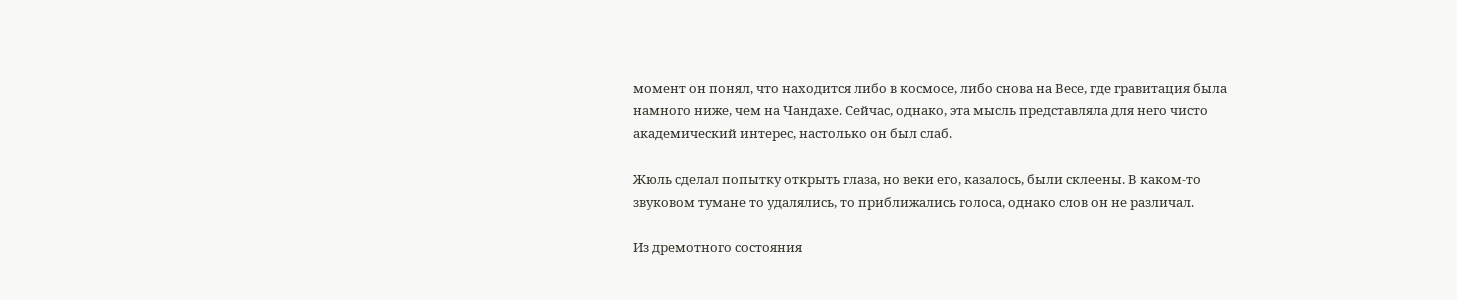момент он понял, что находится либо в космосе, либо снова на Весе, где гравитация была намного ниже, чем на Чандахе. Сейчас, однако, эта мысль представляла для него чисто академический интерес, настолько он был слаб.

Жюль сделал попытку открыть глаза, но веки его, казалось, были склеены. В каком-то звуковом тумане то удалялись, то приближались голоса, однако слов он не различал.

Из дремотного состояния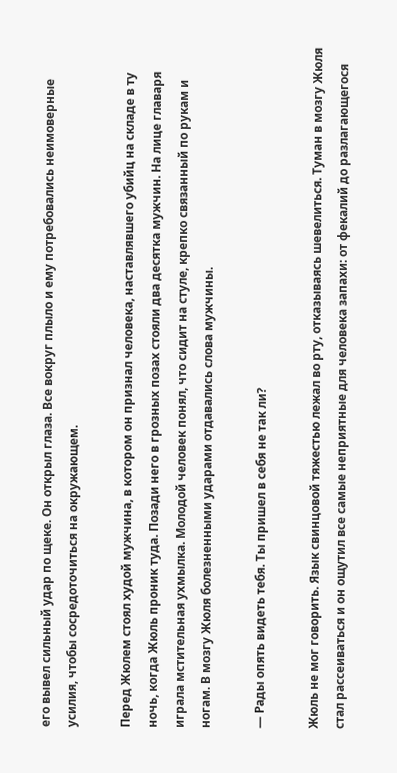его вывел сильный удар по щеке. Он открыл глаза. Все вокруг плыло и ему потребовались неимоверные усилия, чтобы сосредоточиться на окружающем.

Перед Жюлем стоял худой мужчина, в котором он признал человека, наставлявшего убийц на складе в ту ночь, когда Жюль проник туда. Позади него в грозных позах стояли два десятка мужчин. На лице главаря играла мстительная ухмылка. Молодой человек понял, что сидит на стуле, крепко связанный по рукам и ногам. В мозгу Жюля болезненными ударами отдавались слова мужчины.

— Рады опять видеть тебя. Ты пришел в себя не так ли?

Жюль не мог говорить. Язык свинцовой тяжестью лежал во рту, отказываясь шевелиться. Туман в мозгу Жюля стал рассеиваться и он ощутил все самые неприятные для человека запахи: от фекалий до разлагающегося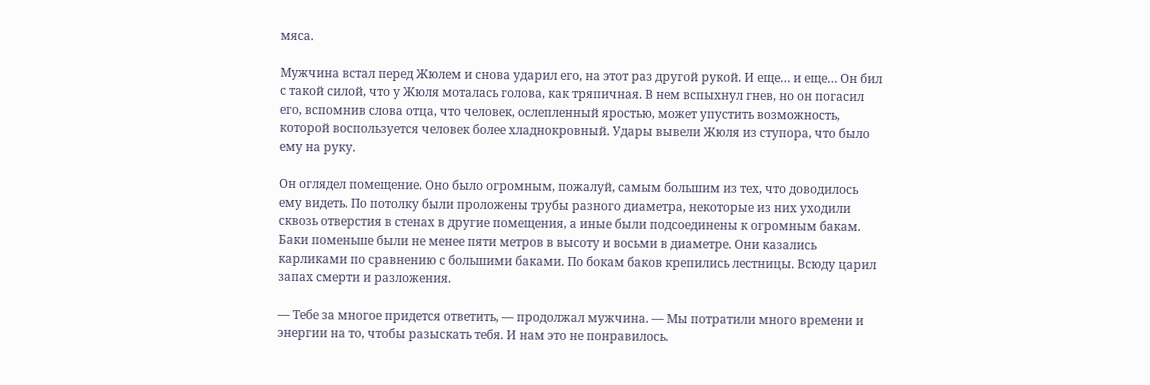мяса.

Мужчина встал перед Жюлем и снова ударил его, на этот раз другой рукой. И еще… и еще… Он бил с такой силой, что у Жюля моталась голова, как тряпичная. В нем вспыхнул гнев, но он погасил его, вспомнив слова отца, что человек, ослепленный яростью, может упустить возможность, которой воспользуется человек более хладнокровный. Удары вывели Жюля из ступора, что было ему на руку.

Он оглядел помещение. Оно было огромным, пожалуй, самым большим из тех, что доводилось ему видеть. По потолку были проложены трубы разного диаметра, некоторые из них уходили сквозь отверстия в стенах в другие помещения, а иные были подсоединены к огромным бакам. Баки поменьше были не менее пяти метров в высоту и восьми в диаметре. Они казались карликами по сравнению с большими баками. По бокам баков крепились лестницы. Всюду царил запах смерти и разложения.

— Тебе за многое придется ответить, — продолжал мужчина. — Мы потратили много времени и энергии на то, чтобы разыскать тебя. И нам это не понравилось.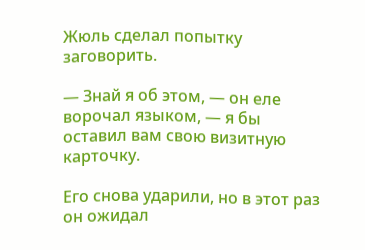Жюль сделал попытку заговорить.

— Знай я об этом, — он еле ворочал языком, — я бы оставил вам свою визитную карточку.

Его снова ударили, но в этот раз он ожидал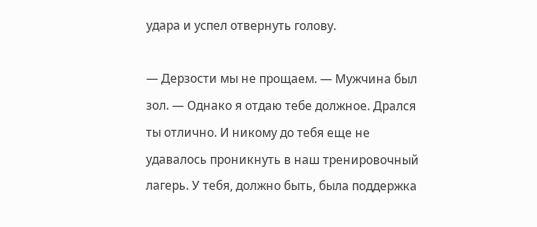удара и успел отвернуть голову.

— Дерзости мы не прощаем. — Мужчина был зол. — Однако я отдаю тебе должное. Дрался ты отлично. И никому до тебя еще не удавалось проникнуть в наш тренировочный лагерь. У тебя, должно быть, была поддержка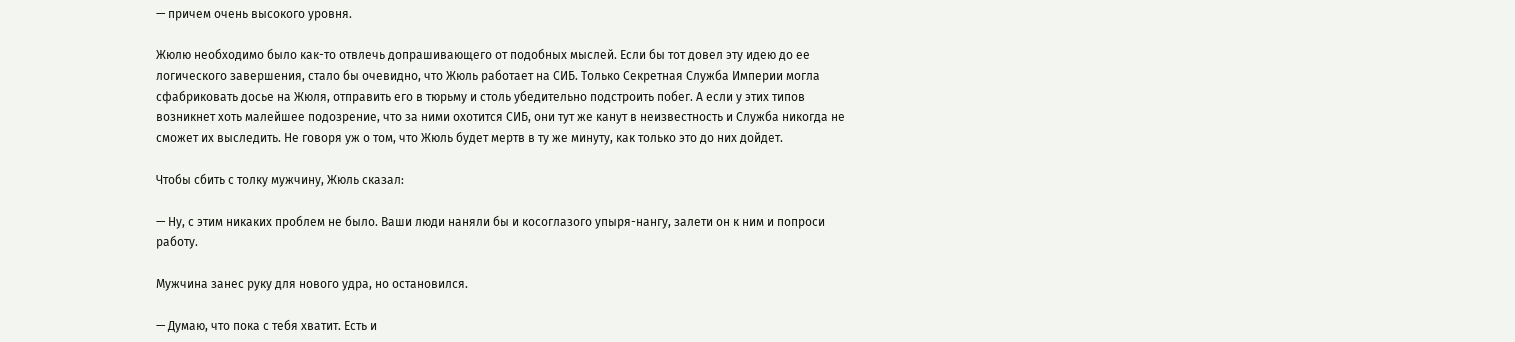— причем очень высокого уровня.

Жюлю необходимо было как-то отвлечь допрашивающего от подобных мыслей. Если бы тот довел эту идею до ее логического завершения, стало бы очевидно, что Жюль работает на СИБ. Только Секретная Служба Империи могла сфабриковать досье на Жюля, отправить его в тюрьму и столь убедительно подстроить побег. А если у этих типов возникнет хоть малейшее подозрение, что за ними охотится СИБ, они тут же канут в неизвестность и Служба никогда не сможет их выследить. Не говоря уж о том, что Жюль будет мертв в ту же минуту, как только это до них дойдет.

Чтобы сбить с толку мужчину, Жюль сказал:

— Ну, с этим никаких проблем не было. Ваши люди наняли бы и косоглазого упыря-нангу, залети он к ним и попроси работу.

Мужчина занес руку для нового удра, но остановился.

— Думаю, что пока с тебя хватит. Есть и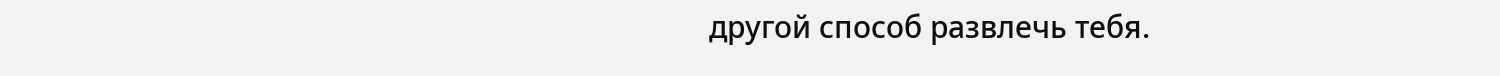другой способ развлечь тебя.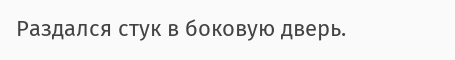Раздался стук в боковую дверь.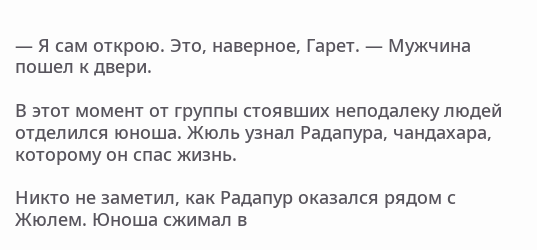— Я сам открою. Это, наверное, Гарет. — Мужчина пошел к двери.

В этот момент от группы стоявших неподалеку людей отделился юноша. Жюль узнал Радапура, чандахара, которому он спас жизнь.

Никто не заметил, как Радапур оказался рядом с Жюлем. Юноша сжимал в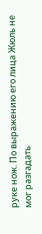руке нож. По выражению его лица Жюль не мог разгадать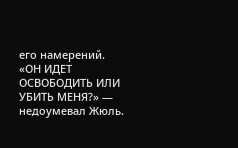его намерений. «ОН ИДЕТ ОСВОБОДИТЬ ИЛИ УБИТЬ МЕНЯ?» — недоумевал Жюль.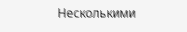Несколькими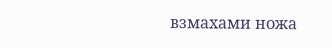взмахами ножа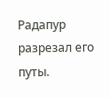Радапур разрезал его путы.